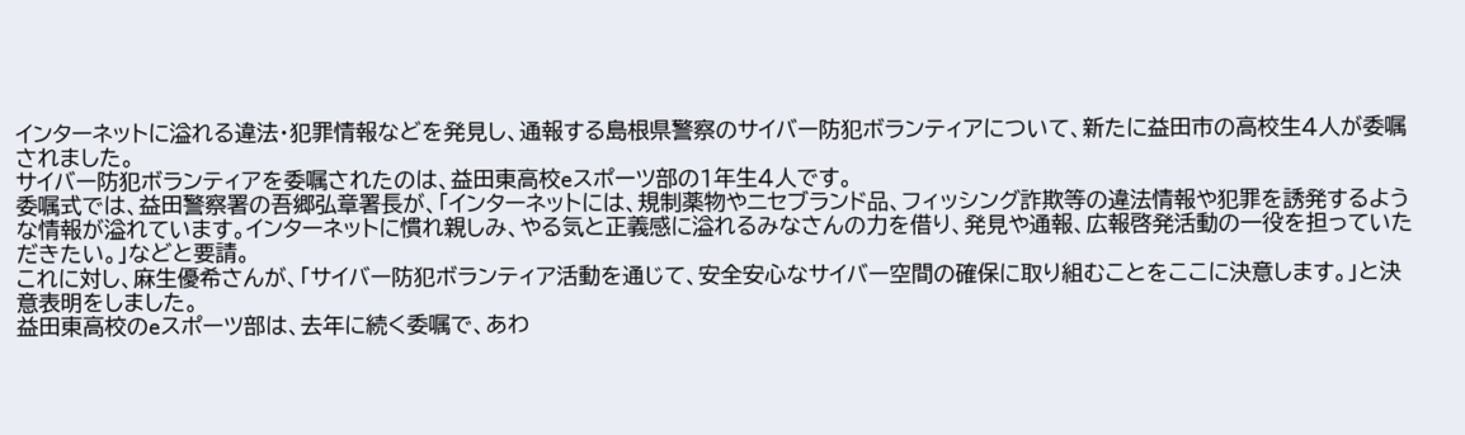インターネットに溢れる違法・犯罪情報などを発見し、通報する島根県警察のサイバー防犯ボランティアについて、新たに益田市の高校生4人が委嘱されました。
サイバー防犯ボランティアを委嘱されたのは、益田東高校eスポーツ部の1年生4人です。
委嘱式では、益田警察署の吾郷弘章署長が、「インターネットには、規制薬物やニセブランド品、フィッシング詐欺等の違法情報や犯罪を誘発するような情報が溢れています。インターネットに慣れ親しみ、やる気と正義感に溢れるみなさんの力を借り、発見や通報、広報啓発活動の一役を担っていただきたい。」などと要請。
これに対し、麻生優希さんが、「サイバー防犯ボランティア活動を通じて、安全安心なサイバー空間の確保に取り組むことをここに決意します。」と決意表明をしました。
益田東高校のeスポーツ部は、去年に続く委嘱で、あわ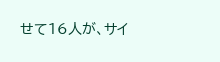せて16人が、サイ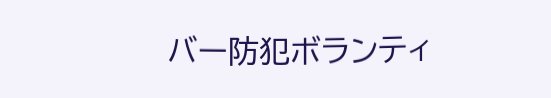バー防犯ボランティ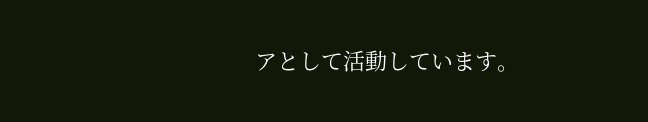アとして活動しています。